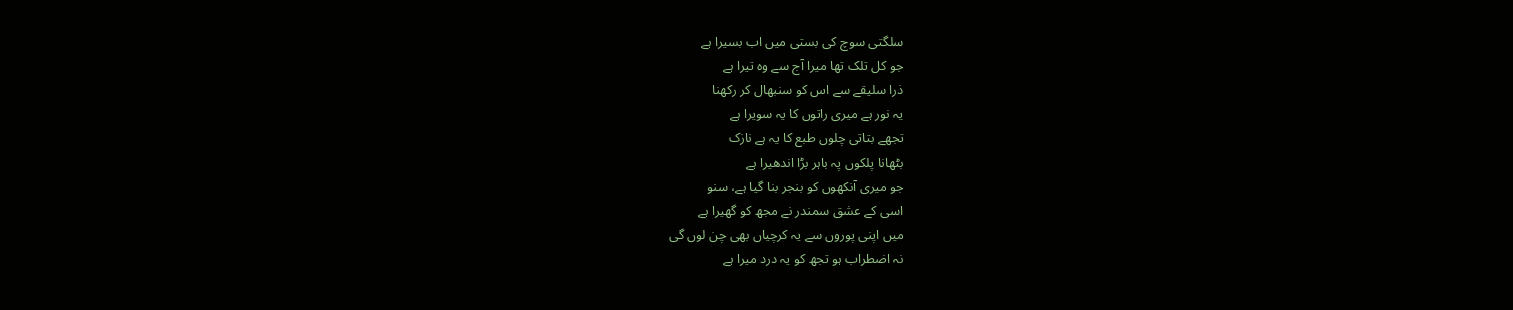سلگتی سوچ کی بستی میں اب بسیرا ہے
جو کل تلک تھا میرا آج سے وہ تیرا ہے
ذرا سلیقے سے اس کو سنبھال کر رکھنا
یہ نور ہے میری راتوں کا یہ سویرا ہے
تجھے بتاتی چلوں طبع کا یہ ہے نازک
بٹھانا پلکوں پہ باہر بڑا اندھیرا ہے
جو میری آنکھوں کو بنجر بنا گیا ہے، سنو
اسی کے عشق سمندر نے مجھ کو گھیرا ہے
میں اپنی پوروں سے یہ کرچیاں بھی چن لوں گی
نہ اضطراب ہو تجھ کو یہ درد میرا ہے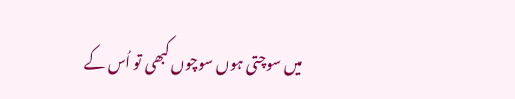میں سوچتی ہوں سوچوں کبھی تو اُس کے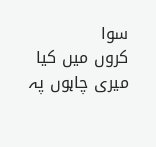سوا
کروں میں کیا میری چاہوں پہ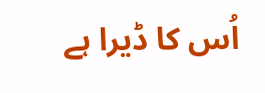اُس کا ڈیرا ہے